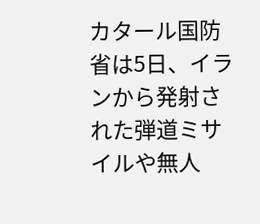カタール国防省は5日、イランから発射された弾道ミサイルや無人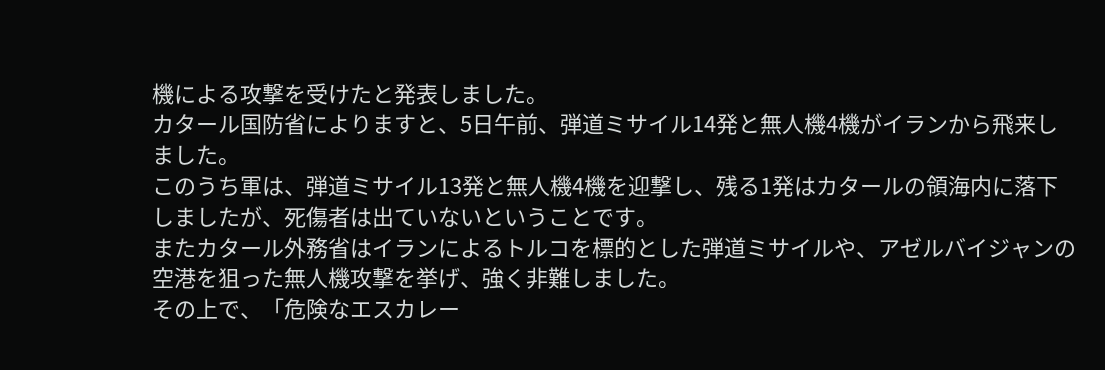機による攻撃を受けたと発表しました。
カタール国防省によりますと、5日午前、弾道ミサイル14発と無人機4機がイランから飛来しました。
このうち軍は、弾道ミサイル13発と無人機4機を迎撃し、残る1発はカタールの領海内に落下しましたが、死傷者は出ていないということです。
またカタール外務省はイランによるトルコを標的とした弾道ミサイルや、アゼルバイジャンの空港を狙った無人機攻撃を挙げ、強く非難しました。
その上で、「危険なエスカレー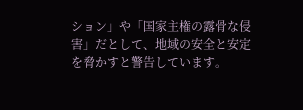ション」や「国家主権の露骨な侵害」だとして、地域の安全と安定を脅かすと警告しています。